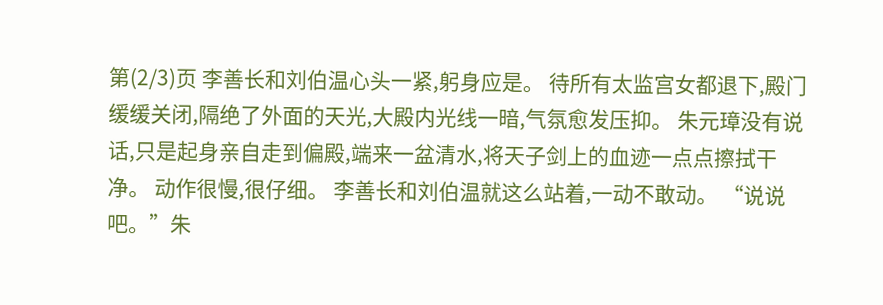第(2/3)页 李善长和刘伯温心头一紧,躬身应是。 待所有太监宫女都退下,殿门缓缓关闭,隔绝了外面的天光,大殿内光线一暗,气氛愈发压抑。 朱元璋没有说话,只是起身亲自走到偏殿,端来一盆清水,将天子剑上的血迹一点点擦拭干净。 动作很慢,很仔细。 李善长和刘伯温就这么站着,一动不敢动。 “说说吧。”朱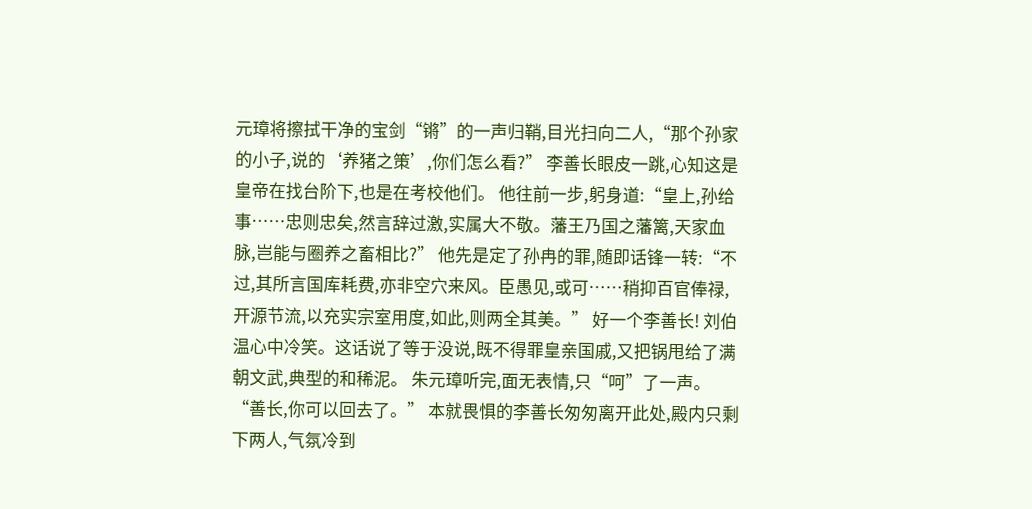元璋将擦拭干净的宝剑“锵”的一声归鞘,目光扫向二人,“那个孙家的小子,说的‘养猪之策’,你们怎么看?” 李善长眼皮一跳,心知这是皇帝在找台阶下,也是在考校他们。 他往前一步,躬身道:“皇上,孙给事……忠则忠矣,然言辞过激,实属大不敬。藩王乃国之藩篱,天家血脉,岂能与圈养之畜相比?” 他先是定了孙冉的罪,随即话锋一转:“不过,其所言国库耗费,亦非空穴来风。臣愚见,或可……稍抑百官俸禄,开源节流,以充实宗室用度,如此,则两全其美。” 好一个李善长! 刘伯温心中冷笑。这话说了等于没说,既不得罪皇亲国戚,又把锅甩给了满朝文武,典型的和稀泥。 朱元璋听完,面无表情,只“呵”了一声。 “善长,你可以回去了。” 本就畏惧的李善长匆匆离开此处,殿内只剩下两人,气氛冷到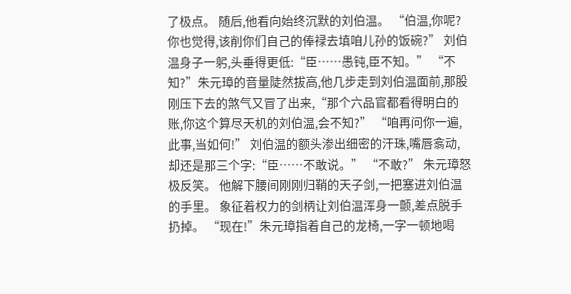了极点。 随后,他看向始终沉默的刘伯温。 “伯温,你呢?你也觉得,该削你们自己的俸禄去填咱儿孙的饭碗?” 刘伯温身子一躬,头垂得更低:“臣……愚钝,臣不知。” “不知?”朱元璋的音量陡然拔高,他几步走到刘伯温面前,那股刚压下去的煞气又冒了出来,“那个六品官都看得明白的账,你这个算尽天机的刘伯温,会不知?” “咱再问你一遍,此事,当如何!” 刘伯温的额头渗出细密的汗珠,嘴唇翕动,却还是那三个字:“臣……不敢说。” “不敢?” 朱元璋怒极反笑。 他解下腰间刚刚归鞘的天子剑,一把塞进刘伯温的手里。 象征着权力的剑柄让刘伯温浑身一颤,差点脱手扔掉。 “现在!”朱元璋指着自己的龙椅,一字一顿地喝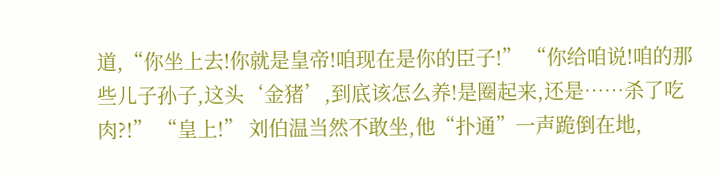道,“你坐上去!你就是皇帝!咱现在是你的臣子!” “你给咱说!咱的那些儿子孙子,这头‘金猪’,到底该怎么养!是圈起来,还是……杀了吃肉?!” “皇上!” 刘伯温当然不敢坐,他“扑通”一声跪倒在地,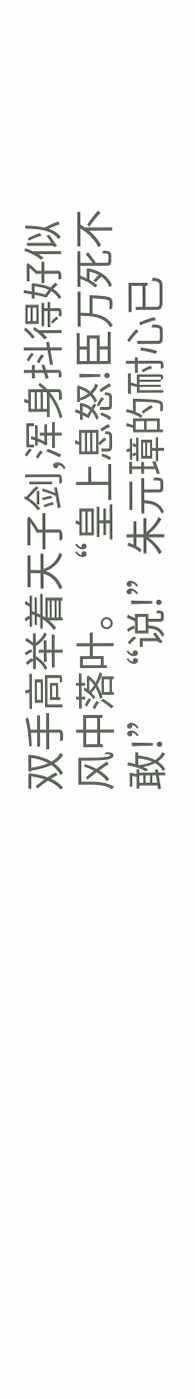双手高举着天子剑,浑身抖得好似风中落叶。 “皇上息怒!臣万死不敢!” “说!”朱元璋的耐心已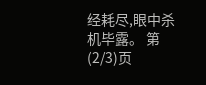经耗尽,眼中杀机毕露。 第(2/3)页